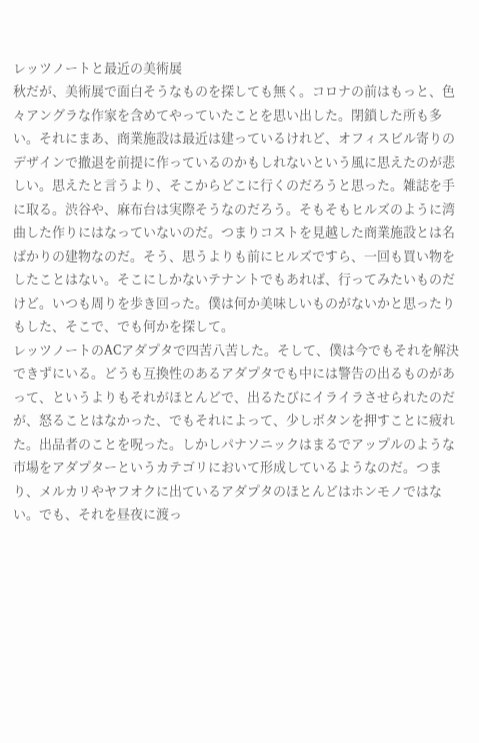レッツノートと最近の美術展
秋だが、美術展で面白そうなものを探しても無く。コロナの前はもっと、色々アングラな作家を含めてやっていたことを思い出した。閉鎖した所も多い。それにまあ、商業施設は最近は建っているけれど、オフィスビル寄りのデザインで撤退を前提に作っているのかもしれないという風に思えたのが悲しい。思えたと言うより、そこからどこに行くのだろうと思った。雑誌を手に取る。渋谷や、麻布台は実際そうなのだろう。そもそもヒルズのように湾曲した作りにはなっていないのだ。つまりコストを見越した商業施設とは名ばかりの建物なのだ。そう、思うよりも前にヒルズですら、一回も買い物をしたことはない。そこにしかないテナントでもあれば、行ってみたいものだけど。いつも周りを歩き回った。僕は何か美味しいものがないかと思ったりもした、そこで、でも何かを探して。
レッツノートのACアダプタで四苦八苦した。そして、僕は今でもそれを解決できずにいる。どうも互換性のあるアダプタでも中には警告の出るものがあって、というよりもそれがほとんどで、出るたびにイライラさせられたのだが、怒ることはなかった、でもそれによって、少しボタンを押すことに疲れた。出品者のことを呪った。しかしパナソニックはまるでアップルのような市場をアダプターというカテゴリにおいて形成しているようなのだ。つまり、メルカリやヤフオクに出ているアダプタのほとんどはホンモノではない。でも、それを昼夜に渡っ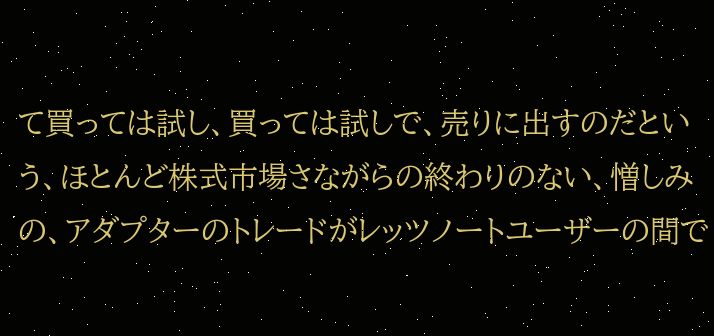て買っては試し、買っては試しで、売りに出すのだという、ほとんど株式市場さながらの終わりのない、憎しみの、アダプターのトレードがレッツノートユーザーの間で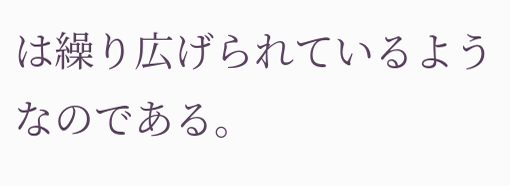は繰り広げられているようなのである。